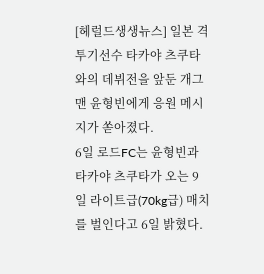[헤럴드생생뉴스] 일본 격투기선수 타카야 츠쿠타와의 데뷔전을 앞둔 개그맨 윤형빈에게 응원 메시지가 쏟아졌다.
6일 로드FC는 윤형빈과 타카야 츠쿠타가 오는 9일 라이트급(70kg급) 매치를 벌인다고 6일 밝혔다.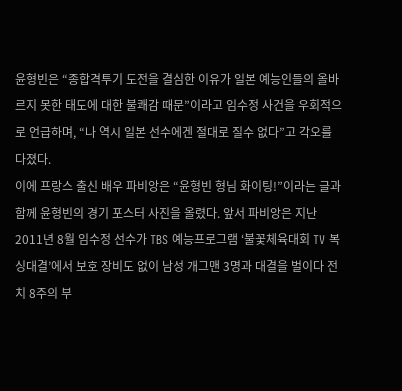윤형빈은 “종합격투기 도전을 결심한 이유가 일본 예능인들의 올바르지 못한 태도에 대한 불쾌감 때문”이라고 임수정 사건을 우회적으로 언급하며, “나 역시 일본 선수에겐 절대로 질수 없다”고 각오를 다졌다.
이에 프랑스 출신 배우 파비앙은 “윤형빈 형님 화이팅!”이라는 글과 함께 윤형빈의 경기 포스터 사진을 올렸다. 앞서 파비앙은 지난 2011년 8월 임수정 선수가 TBS 예능프로그램 ‘불꽃체육대회 TV 복싱대결’에서 보호 장비도 없이 남성 개그맨 3명과 대결을 벌이다 전치 8주의 부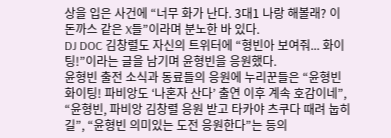상을 입은 사건에 “너무 화가 난다. 3대1 나랑 해볼래? 이 돈까스 같은 X들”이라며 분노한 바 있다.
DJ DOC 김창렬도 자신의 트위터에 “형빈아 보여줘... 화이팅!”이라는 글을 남기며 윤형빈을 응원했다.
윤형빈 출전 소식과 동료들의 응원에 누리꾼들은 “윤형빈 화이팅! 파비앙도 ‘나혼자 산다’ 출연 이후 계속 호감이네”, “윤형빈, 파비앙 김창렬 응원 받고 타카야 츠쿠다 때려 눕히길”, “윤형빈 의미있는 도전 응원한다”는 등의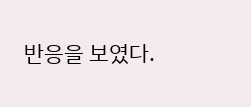반응을 보였다.